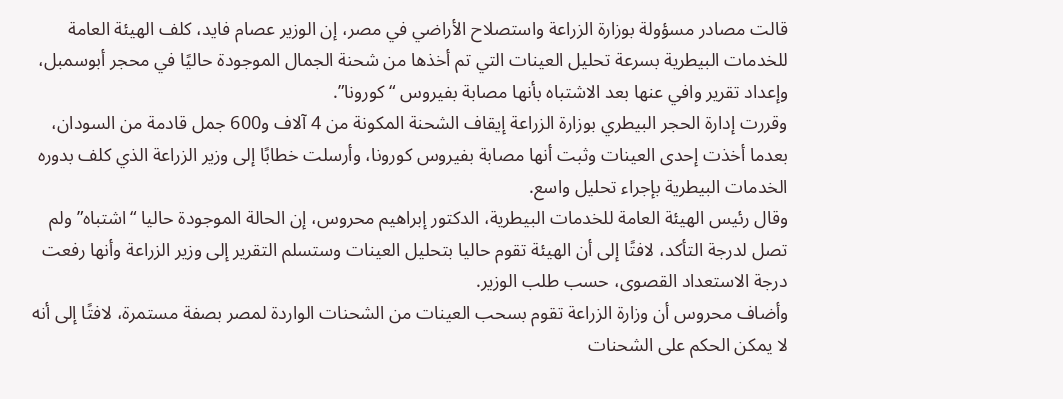قالت مصادر مسؤولة بوزارة الزراعة واستصلاح الأراضي في مصر، إن الوزير عصام فايد، كلف الهيئة العامة للخدمات البيطرية بسرعة تحليل العينات التي تم أخذها من شحنة الجمال الموجودة حاليًا في محجر أبوسمبل، وإعداد تقرير وافي عنها بعد الاشتباه بأنها مصابة بفيروس “كورونا”.
وقررت إدارة الحجر البيطري بوزارة الزراعة إيقاف الشحنة المكونة من 4 آلاف و600 جمل قادمة من السودان، بعدما أخذت إحدى العينات وثبت أنها مصابة بفيروس كورونا، وأرسلت خطابًا إلى وزير الزراعة الذي كلف بدوره الخدمات البيطرية بإجراء تحليل واسع.
وقال رئيس الهيئة العامة للخدمات البيطرية، الدكتور إبراهيم محروس، إن الحالة الموجودة حاليا “اشتباه” ولم تصل لدرجة التأكد، لافتًا إلى أن الهيئة تقوم حاليا بتحليل العينات وستسلم التقرير إلى وزير الزراعة وأنها رفعت درجة الاستعداد القصوى، حسب طلب الوزير.
وأضاف محروس أن وزارة الزراعة تقوم بسحب العينات من الشحنات الواردة لمصر بصفة مستمرة، لافتًا إلى أنه لا يمكن الحكم على الشحنات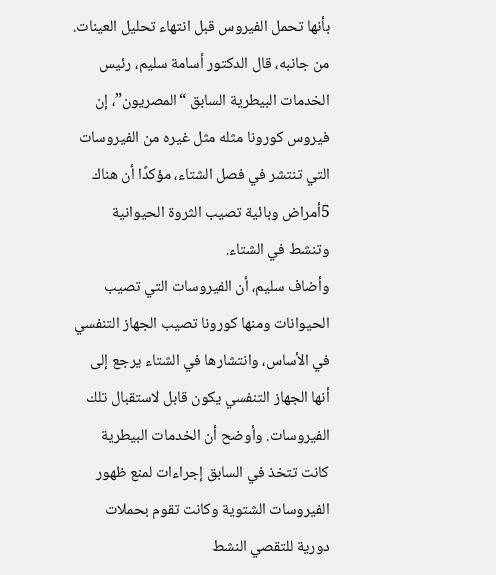بأنها تحمل الفيروس قبل انتهاء تحليل العينات.
من جانبه، قال الدكتور أسامة سليم، رئيس الخدمات البيطرية السابق “المصريون”، إن فيروس كورونا مثله مثل غيره من الفيروسات التي تنتشر في فصل الشتاء، مؤكدًا أن هناك 5أمراض وبائية تصيب الثروة الحيوانية وتنشط في الشتاء.
وأضاف سليم، أن الفيروسات التي تصيب الحيوانات ومنها كورونا تصيب الجهاز التنفسي في الأساس، وانتشارها في الشتاء يرجع إلى أنها الجهاز التنفسي يكون قابل لاستقبال تلك الفيروسات. وأوضح أن الخدمات البيطرية كانت تتخذ في السابق إجراءات لمنع ظهور الفيروسات الشتوية وكانت تقوم بحملات دورية للتقصي النشط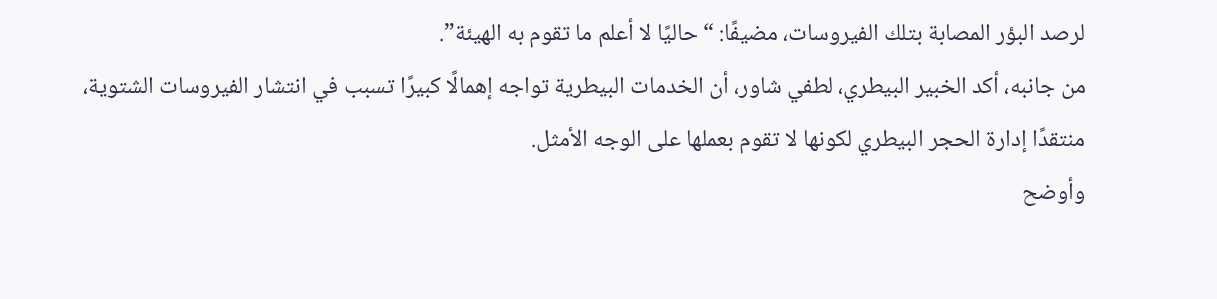لرصد البؤر المصابة بتلك الفيروسات، مضيفًا: “حاليًا لا أعلم ما تقوم به الهيئة”.
من جانبه، أكد الخبير البيطري، لطفي شاور، أن الخدمات البيطرية تواجه إهمالًا كبيرًا تسبب في انتشار الفيروسات الشتوية، منتقدًا إدارة الحجر البيطري لكونها لا تقوم بعملها على الوجه الأمثل.
وأوضح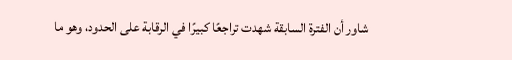شاور أن الفترة السابقة شهدت تراجعًا كبيرًا في الرقابة على الحدود، وهو ما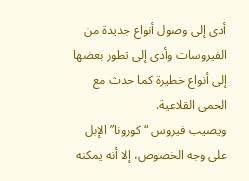أدى إلى وصول أنواع جديدة من الفيروسات وأدى إلى تطور بعضها إلى أنواع خطيرة كما حدث مع الحمى القلاعية.
ويصيب فيروس “كورونا” الإبل على وجه الخصوص، إلا أنه يمكنه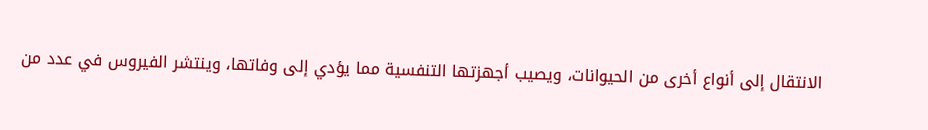الانتقال إلى أنواع أخرى من الحيوانات، ويصيب أجهزتها التنفسية مما يؤدي إلى وفاتها، وينتشر الفيروس في عدد من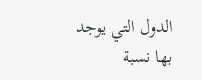الدول التي يوجد بها نسبة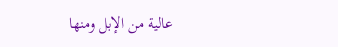عالية من الإبل ومنها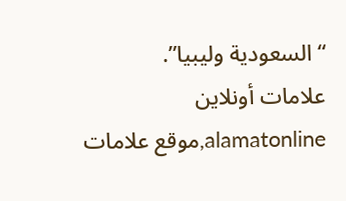“السعودية وليبيا”.
علامات أونلاين alamatonline,موقع علامات